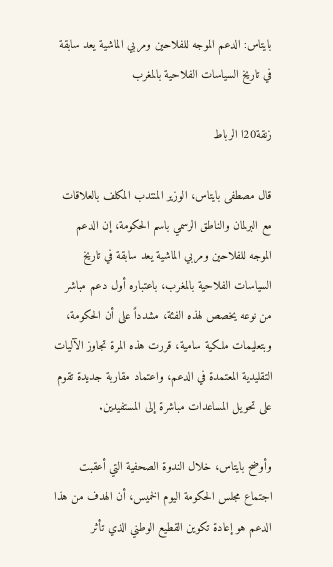بايتاس: الدعم الموجه للفلاحين ومربي الماشية يعد سابقة في تاريخ السياسات الفلاحية بالمغرب

زنقة20ا الرباط

قال مصطفى بايتاس، الوزير المنتدب المكلف بالعلاقات مع البرلمان والناطق الرسمي باسم الحكومة، إن الدعم الموجه للفلاحين ومربي الماشية يعد سابقة في تاريخ السياسات الفلاحية بالمغرب، باعتباره أول دعم مباشر من نوعه يخصص لهذه الفئة، مشدداً على أن الحكومة، وبتعليمات ملكية سامية، قررت هذه المرة تجاوز الآليات التقليدية المعتمدة في الدعم، واعتماد مقاربة جديدة تقوم على تحويل المساعدات مباشرة إلى المستفيدين.

وأوضح بايتاس، خلال الندوة الصحفية التي أعقبت اجتماع مجلس الحكومة اليوم الخميس، أن الهدف من هذا الدعم هو إعادة تكوين القطيع الوطني الذي تأثر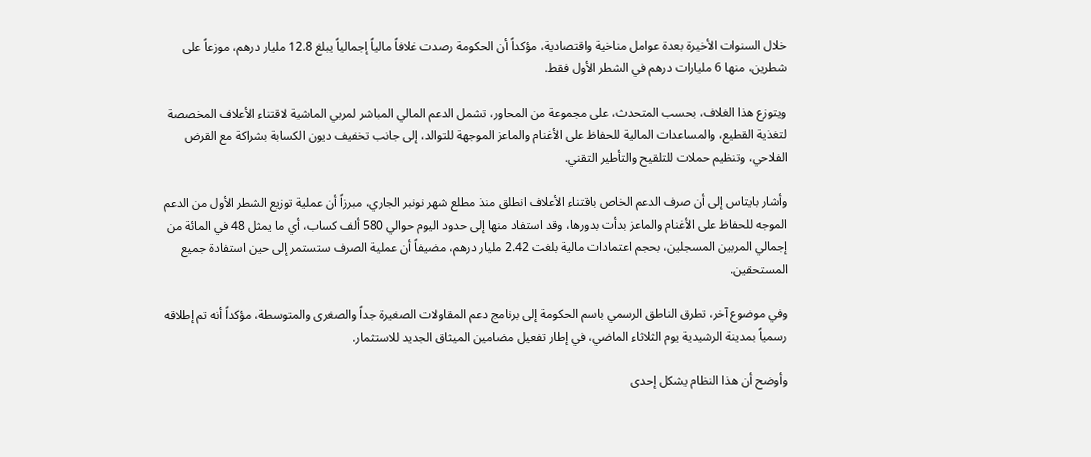خلال السنوات الأخيرة بعدة عوامل مناخية واقتصادية، مؤكداً أن الحكومة رصدت غلافاً مالياً إجمالياً يبلغ 12.8 مليار درهم، موزعاً على شطرين، منها 6 مليارات درهم في الشطر الأول فقط.

ويتوزع هذا الغلاف، بحسب المتحدث، على مجموعة من المحاور، تشمل الدعم المالي المباشر لمربي الماشية لاقتناء الأعلاف المخصصة لتغذية القطيع، والمساعدات المالية للحفاظ على الأغنام والماعز الموجهة للتوالد، إلى جانب تخفيف ديون الكسابة بشراكة مع القرض الفلاحي، وتنظيم حملات للتلقيح والتأطير التقني.

وأشار بايتاس إلى أن صرف الدعم الخاص باقتناء الأعلاف انطلق منذ مطلع شهر نونبر الجاري، مبرزاً أن عملية توزيع الشطر الأول من الدعم الموجه للحفاظ على الأغنام والماعز بدأت بدورها، وقد استفاد منها إلى حدود اليوم حوالي 580 ألف كساب، أي ما يمثل 48 في المائة من إجمالي المربين المسجلين، بحجم اعتمادات مالية بلغت 2.42 مليار درهم، مضيفاً أن عملية الصرف ستستمر إلى حين استفادة جميع المستحقين.

وفي موضوع آخر، تطرق الناطق الرسمي باسم الحكومة إلى برنامج دعم المقاولات الصغيرة جداً والصغرى والمتوسطة، مؤكداً أنه تم إطلاقه رسمياً بمدينة الرشيدية يوم الثلاثاء الماضي، في إطار تفعيل مضامين الميثاق الجديد للاستثمار.

وأوضح أن هذا النظام يشكل إحدى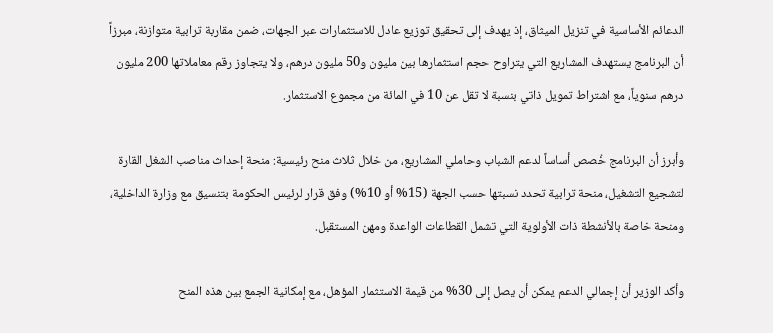الدعائم الأساسية في تنزيل الميثاق، إذ يهدف إلى تحقيق توزيع عادل للاستثمارات عبر الجهات، ضمن مقاربة ترابية متوازنة، مبرزاً أن البرنامج يستهدف المشاريع التي يتراوح حجم استثمارها بين مليون و50 مليون درهم، ولا يتجاوز رقم معاملاتها 200 مليون درهم سنوياً، مع اشتراط تمويل ذاتي بنسبة لا تقل عن 10 في المائة من مجموع الاستثمار.

وأبرز أن البرنامج خُصص أساساً لدعم الشباب وحاملي المشاريع، من خلال ثلاث منح رئيسية: منحة إحداث مناصب الشغل القارة لتشجيع التشغيل، منحة ترابية تحدد نسبتها حسب الجهة (15% أو 10%) وفق قرار لرئيس الحكومة بتنسيق مع وزارة الداخلية، ومنحة خاصة بالأنشطة ذات الأولوية التي تشمل القطاعات الواعدة ومهن المستقبل.

وأكد الوزير أن إجمالي الدعم يمكن أن يصل إلى 30% من قيمة الاستثمار المؤهل، مع إمكانية الجمع بين هذه المنح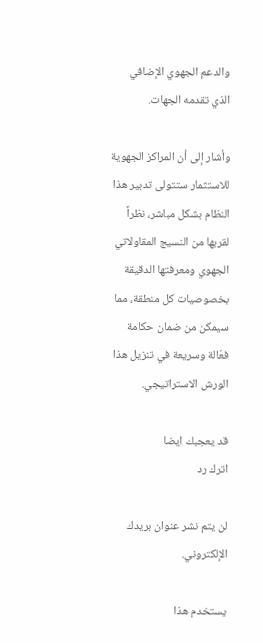والدعم الجهوي الإضافي الذي تقدمه الجهات.

وأشار إلى أن المراكز الجهوية للاستثمار ستتولى تدبير هذا النظام بشكل مباشر، نظراً لقربها من النسيج المقاولاتي الجهوي ومعرفتها الدقيقة بخصوصيات كل منطقة، مما سيمكن من ضمان حكامة فعّالة وسريعة في تنزيل هذا الورش الاستراتيجي.

قد يعجبك ايضا
اترك رد

لن يتم نشر عنوان بريدك الإلكتروني.

يستخدم هذا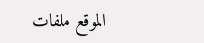الموقع ملفات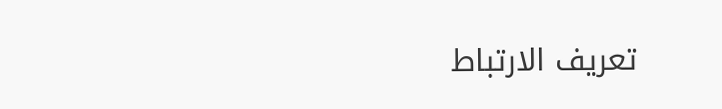تعريف الارتباط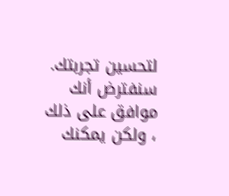لتحسين تجربتك. سنفترض أنك موافق على ذلك ، ولكن يمكنك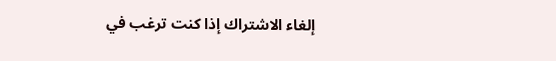إلغاء الاشتراك إذا كنت ترغب في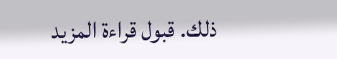ذلك. قبول قراءة المزيد